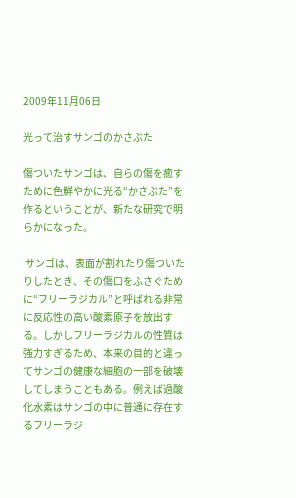2009年11月06日

光って治すサンゴのかさぶた

傷ついたサンゴは、自らの傷を癒すために色鮮やかに光る“かさぶた”を作るということが、新たな研究で明らかになった。

 サンゴは、表面が割れたり傷ついたりしたとき、その傷口をふさぐために“フリーラジカル”と呼ばれる非常に反応性の高い酸素原子を放出する。しかしフリーラジカルの性質は強力すぎるため、本来の目的と違ってサンゴの健康な細胞の一部を破壊してしまうこともある。例えば過酸化水素はサンゴの中に普通に存在するフリーラジ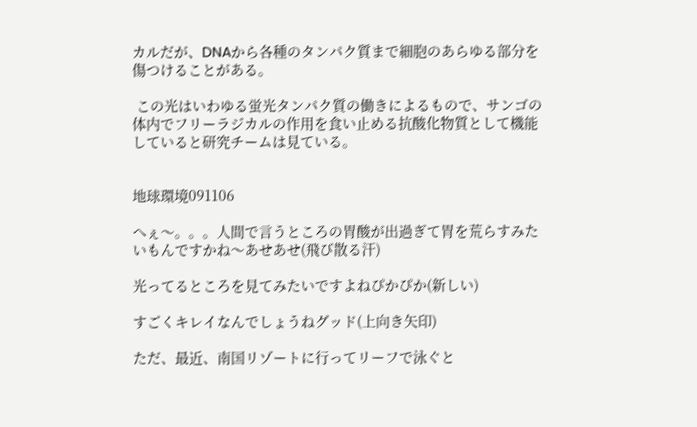カルだが、DNAから各種のタンパク質まで細胞のあらゆる部分を傷つけることがある。

 この光はいわゆる蛍光タンパク質の働きによるもので、サンゴの体内でフリーラジカルの作用を食い止める抗酸化物質として機能していると研究チームは見ている。


地球環境091106

へぇ〜。。。人間で言うところの胃酸が出過ぎて胃を荒らすみたいもんですかね〜あせあせ(飛び散る汗)

光ってるところを見てみたいですよねぴかぴか(新しい)

すごくキレイなんでしょうねグッド(上向き矢印)

ただ、最近、南国リゾートに行ってリーフで泳ぐと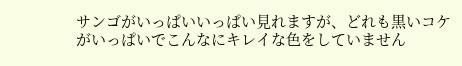サンゴがいっぱいいっぱい見れますが、どれも黒いコケがいっぱいでこんなにキレイな色をしていません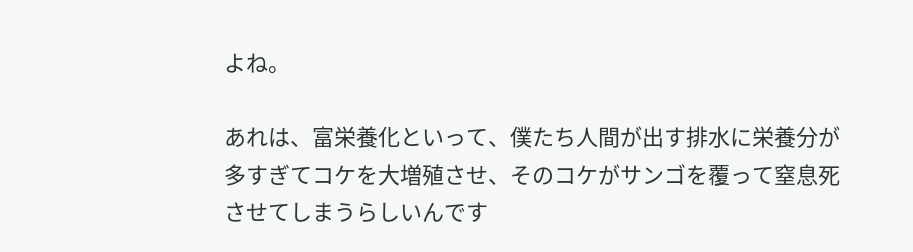よね。

あれは、富栄養化といって、僕たち人間が出す排水に栄養分が多すぎてコケを大増殖させ、そのコケがサンゴを覆って窒息死させてしまうらしいんです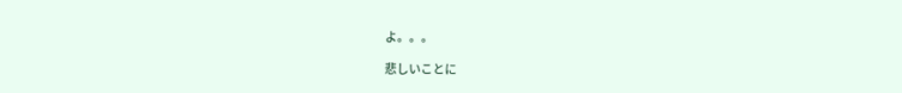よ。。。

悲しいことに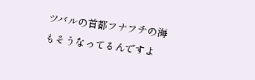ツバルの首都フナフチの海もそうなってるんですよ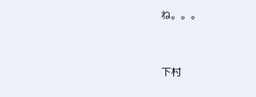ね。。。


下村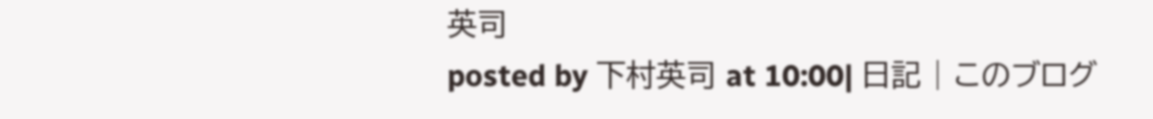英司
posted by 下村英司 at 10:00| 日記 | このブログ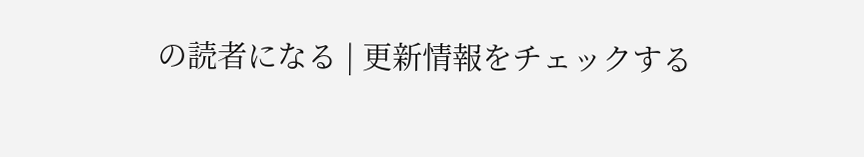の読者になる | 更新情報をチェックする